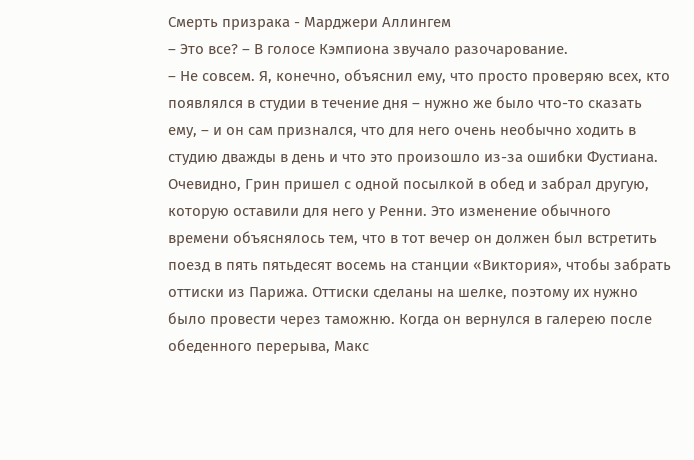Смерть призрака - Марджери Аллингем
– Это все? – В голосе Кэмпиона звучало разочарование.
– Не совсем. Я, конечно, объяснил ему, что просто проверяю всех, кто появлялся в студии в течение дня – нужно же было что-то сказать ему, – и он сам признался, что для него очень необычно ходить в студию дважды в день и что это произошло из-за ошибки Фустиана. Очевидно, Грин пришел с одной посылкой в обед и забрал другую, которую оставили для него у Ренни. Это изменение обычного времени объяснялось тем, что в тот вечер он должен был встретить поезд в пять пятьдесят восемь на станции «Виктория», чтобы забрать оттиски из Парижа. Оттиски сделаны на шелке, поэтому их нужно было провести через таможню. Когда он вернулся в галерею после обеденного перерыва, Макс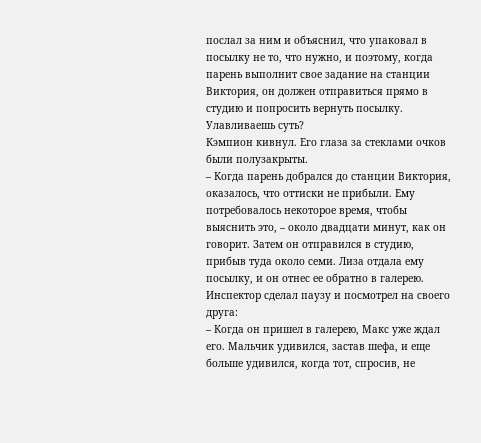послал за ним и объяснил, что упаковал в посылку не то, что нужно, и поэтому, когда парень выполнит свое задание на станции Виктория, он должен отправиться прямо в студию и попросить вернуть посылку. Улавливаешь суть?
Кэмпион кивнул. Его глаза за стеклами очков были полузакрыты.
– Когда парень добрался до станции Виктория, оказалось, что оттиски не прибыли. Ему потребовалось некоторое время, чтобы выяснить это, – около двадцати минут, как он говорит. Затем он отправился в студию, прибыв туда около семи. Лиза отдала ему посылку, и он отнес ее обратно в галерею.
Инспектор сделал паузу и посмотрел на своего друга:
– Когда он пришел в галерею, Макс уже ждал его. Мальчик удивился, застав шефа, и еще больше удивился, когда тот, спросив, не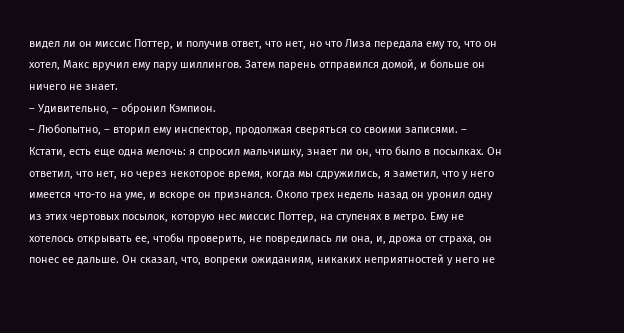видел ли он миссис Поттер, и получив ответ, что нет, но что Лиза передала ему то, что он хотел, Макс вручил ему пару шиллингов. Затем парень отправился домой, и больше он ничего не знает.
– Удивительно, – обронил Кэмпион.
– Любопытно, – вторил ему инспектор, продолжая сверяться со своими записями. – Кстати, есть еще одна мелочь: я спросил мальчишку, знает ли он, что было в посылках. Он ответил, что нет, но через некоторое время, когда мы сдружились, я заметил, что у него имеется что-то на уме, и вскоре он признался. Около трех недель назад он уронил одну из этих чертовых посылок, которую нес миссис Поттер, на ступенях в метро. Ему не хотелось открывать ее, чтобы проверить, не повредилась ли она, и, дрожа от страха, он понес ее дальше. Он сказал, что, вопреки ожиданиям, никаких неприятностей у него не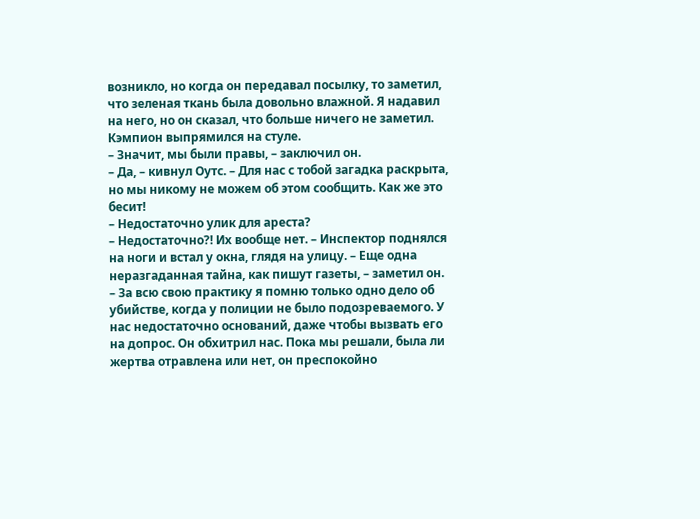возникло, но когда он передавал посылку, то заметил, что зеленая ткань была довольно влажной. Я надавил на него, но он сказал, что больше ничего не заметил.
Кэмпион выпрямился на стуле.
– Значит, мы были правы, – заключил он.
– Да, – кивнул Оутс. – Для нас с тобой загадка раскрыта, но мы никому не можем об этом сообщить. Как же это бесит!
– Недостаточно улик для ареста?
– Недостаточно?! Их вообще нет. – Инспектор поднялся на ноги и встал у окна, глядя на улицу. – Еще одна неразгаданная тайна, как пишут газеты, – заметил он. – За всю свою практику я помню только одно дело об убийстве, когда у полиции не было подозреваемого. У нас недостаточно оснований, даже чтобы вызвать его на допрос. Он обхитрил нас. Пока мы решали, была ли жертва отравлена или нет, он преспокойно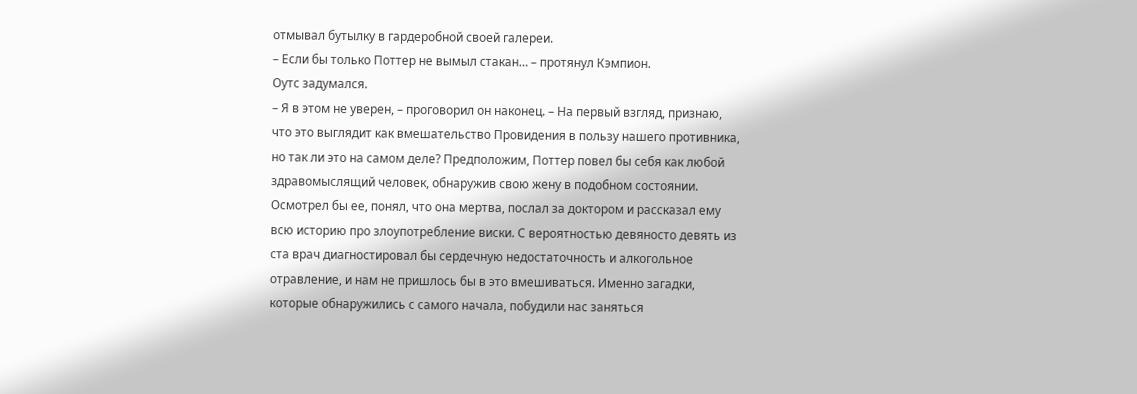отмывал бутылку в гардеробной своей галереи.
– Если бы только Поттер не вымыл стакан… – протянул Кэмпион.
Оутс задумался.
– Я в этом не уверен, – проговорил он наконец. – На первый взгляд, признаю, что это выглядит как вмешательство Провидения в пользу нашего противника, но так ли это на самом деле? Предположим, Поттер повел бы себя как любой здравомыслящий человек, обнаружив свою жену в подобном состоянии. Осмотрел бы ее, понял, что она мертва, послал за доктором и рассказал ему всю историю про злоупотребление виски. С вероятностью девяносто девять из ста врач диагностировал бы сердечную недостаточность и алкогольное отравление, и нам не пришлось бы в это вмешиваться. Именно загадки, которые обнаружились с самого начала, побудили нас заняться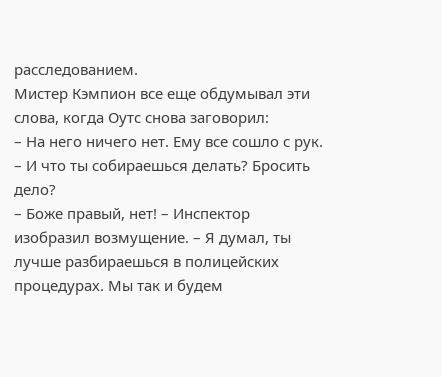расследованием.
Мистер Кэмпион все еще обдумывал эти слова, когда Оутс снова заговорил:
– На него ничего нет. Ему все сошло с рук.
– И что ты собираешься делать? Бросить дело?
– Боже правый, нет! – Инспектор изобразил возмущение. – Я думал, ты лучше разбираешься в полицейских процедурах. Мы так и будем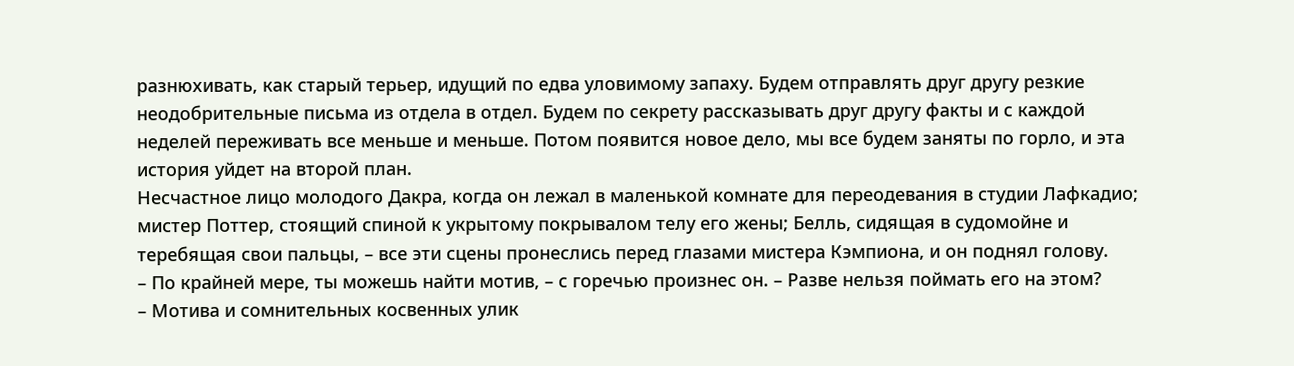разнюхивать, как старый терьер, идущий по едва уловимому запаху. Будем отправлять друг другу резкие неодобрительные письма из отдела в отдел. Будем по секрету рассказывать друг другу факты и с каждой неделей переживать все меньше и меньше. Потом появится новое дело, мы все будем заняты по горло, и эта история уйдет на второй план.
Несчастное лицо молодого Дакра, когда он лежал в маленькой комнате для переодевания в студии Лафкадио; мистер Поттер, стоящий спиной к укрытому покрывалом телу его жены; Белль, сидящая в судомойне и теребящая свои пальцы, – все эти сцены пронеслись перед глазами мистера Кэмпиона, и он поднял голову.
– По крайней мере, ты можешь найти мотив, – с горечью произнес он. – Разве нельзя поймать его на этом?
– Мотива и сомнительных косвенных улик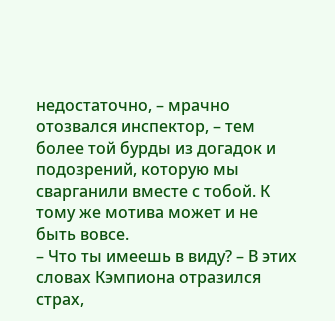недостаточно, – мрачно отозвался инспектор, – тем более той бурды из догадок и подозрений, которую мы сварганили вместе с тобой. К тому же мотива может и не быть вовсе.
– Что ты имеешь в виду? – В этих словах Кэмпиона отразился страх,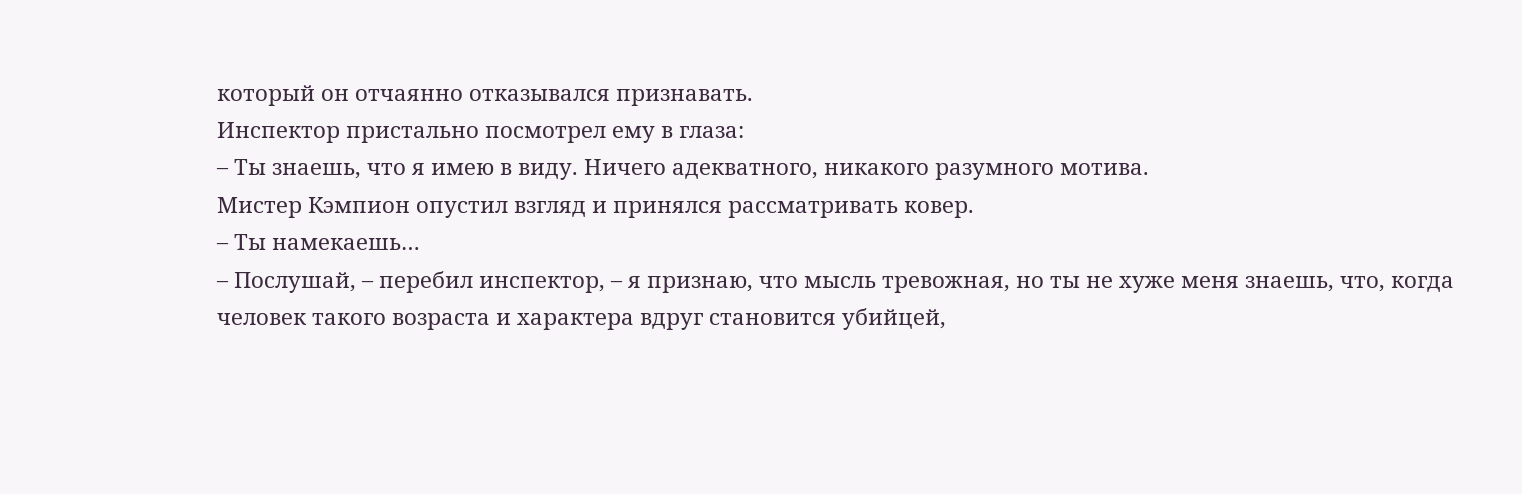который он отчаянно отказывался признавать.
Инспектор пристально посмотрел ему в глаза:
– Ты знаешь, что я имею в виду. Ничего адекватного, никакого разумного мотива.
Мистер Кэмпион опустил взгляд и принялся рассматривать ковер.
– Ты намекаешь…
– Послушай, – перебил инспектор, – я признаю, что мысль тревожная, но ты не хуже меня знаешь, что, когда человек такого возраста и характера вдруг становится убийцей,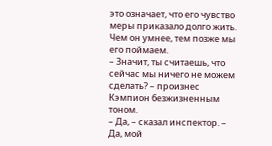это означает, что его чувство меры приказало долго жить. Чем он умнее, тем позже мы его поймаем.
– Значит, ты считаешь, что сейчас мы ничего не можем сделать? – произнес Кэмпион безжизненным тоном.
– Да, – сказал инспектор. – Да, мой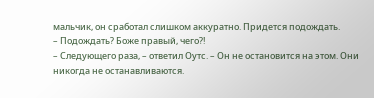мальчик, он сработал слишком аккуратно. Придется подождать.
– Подождать? Боже правый, чего?!
– Следующего раза, – ответил Оутс. – Он не остановится на этом. Они никогда не останавливаются.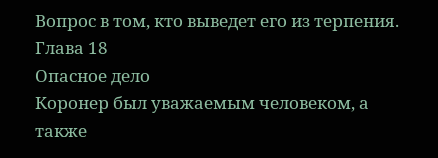Вопрос в том, кто выведет его из терпения.
Глава 18
Опасное дело
Коронер был уважаемым человеком, а также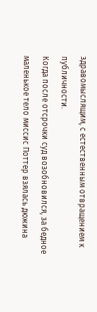здравомыслящим, с естественным отвращением к публичности.
Когда после отсрочки суд возобновился, за бедное маленькое тело миссис Поттер взялась дюжина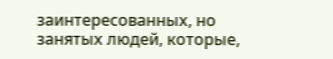заинтересованных, но занятых людей, которые,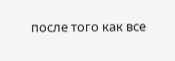после того как все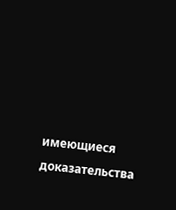имеющиеся доказательства